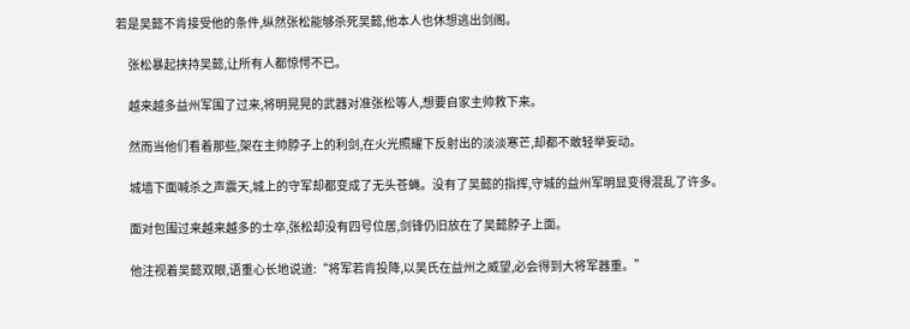若是吴懿不肯接受他的条件,纵然张松能够杀死吴懿,他本人也休想逃出剑阁。

    张松暴起挟持吴懿,让所有人都惊愕不已。

    越来越多益州军围了过来,将明晃晃的武器对准张松等人,想要自家主帅救下来。

    然而当他们看着那些,架在主帅脖子上的利剑,在火光照耀下反射出的淡淡寒芒,却都不敢轻举妄动。

    城墙下面喊杀之声震天,城上的守军却都变成了无头苍蝇。没有了吴懿的指挥,守城的益州军明显变得混乱了许多。

    面对包围过来越来越多的士卒,张松却没有四号位居,剑锋仍旧放在了吴懿脖子上面。

    他注视着吴懿双眼,语重心长地说道:“将军若肯投降,以吴氏在益州之威望,必会得到大将军器重。”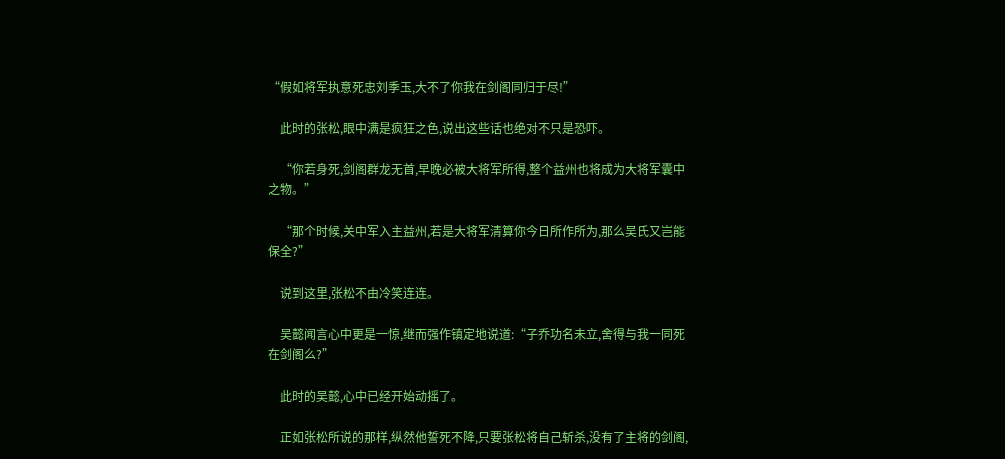“假如将军执意死忠刘季玉,大不了你我在剑阁同归于尽!”

    此时的张松,眼中满是疯狂之色,说出这些话也绝对不只是恐吓。

    “你若身死,剑阁群龙无首,早晚必被大将军所得,整个益州也将成为大将军囊中之物。”

    “那个时候,关中军入主益州,若是大将军清算你今日所作所为,那么吴氏又岂能保全?”

    说到这里,张松不由冷笑连连。

    吴懿闻言心中更是一惊,继而强作镇定地说道:“子乔功名未立,舍得与我一同死在剑阁么?”

    此时的吴懿,心中已经开始动摇了。

    正如张松所说的那样,纵然他誓死不降,只要张松将自己斩杀,没有了主将的剑阁,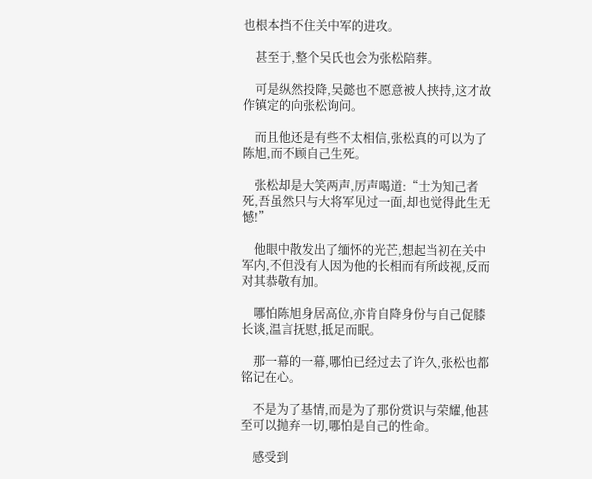也根本挡不住关中军的进攻。

    甚至于,整个吴氏也会为张松陪葬。

    可是纵然投降,吴懿也不愿意被人挟持,这才故作镇定的向张松询问。

    而且他还是有些不太相信,张松真的可以为了陈旭,而不顾自己生死。

    张松却是大笑两声,厉声喝道:“士为知己者死,吾虽然只与大将军见过一面,却也觉得此生无憾!”

    他眼中散发出了缅怀的光芒,想起当初在关中军内,不但没有人因为他的长相而有所歧视,反而对其恭敬有加。

    哪怕陈旭身居高位,亦肯自降身份与自己促膝长谈,温言抚慰,抵足而眠。

    那一幕的一幕,哪怕已经过去了许久,张松也都铭记在心。

    不是为了基情,而是为了那份赏识与荣耀,他甚至可以抛弃一切,哪怕是自己的性命。

    感受到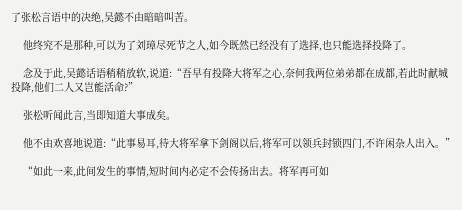了张松言语中的决绝,吴懿不由暗暗叫苦。

    他终究不是那种,可以为了刘璋尽死节之人,如今既然已经没有了选择,也只能选择投降了。

    念及于此,吴懿话语稍稍放软,说道:“吾早有投降大将军之心,奈何我两位弟弟都在成都,若此时献城投降,他们二人又岂能活命?”

    张松听闻此言,当即知道大事成矣。

    他不由欢喜地说道:“此事易耳,待大将军拿下剑阁以后,将军可以领兵封锁四门,不许闲杂人出入。”

    “如此一来,此间发生的事情,短时间内必定不会传扬出去。将军再可如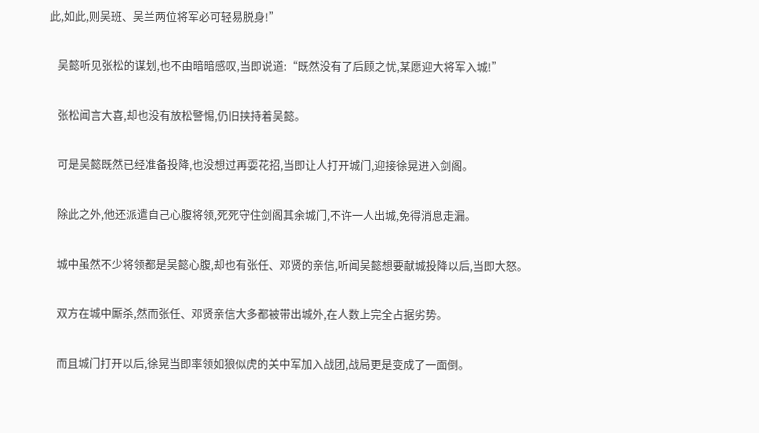此,如此,则吴班、吴兰两位将军必可轻易脱身!”

    吴懿听见张松的谋划,也不由暗暗感叹,当即说道:“既然没有了后顾之忧,某愿迎大将军入城!”

    张松闻言大喜,却也没有放松警惕,仍旧挟持着吴懿。

    可是吴懿既然已经准备投降,也没想过再耍花招,当即让人打开城门,迎接徐晃进入剑阁。

    除此之外,他还派遣自己心腹将领,死死守住剑阁其余城门,不许一人出城,免得消息走漏。

    城中虽然不少将领都是吴懿心腹,却也有张任、邓贤的亲信,听闻吴懿想要献城投降以后,当即大怒。

    双方在城中厮杀,然而张任、邓贤亲信大多都被带出城外,在人数上完全占据劣势。

    而且城门打开以后,徐晃当即率领如狼似虎的关中军加入战团,战局更是变成了一面倒。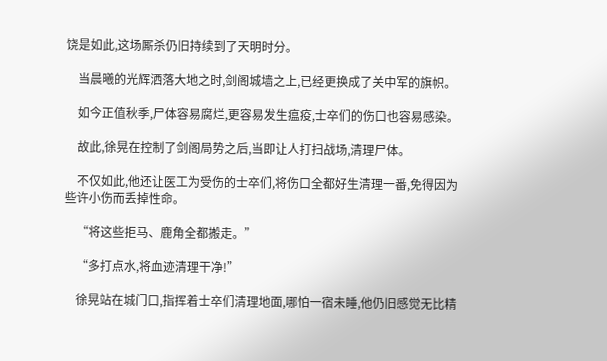饶是如此,这场厮杀仍旧持续到了天明时分。

    当晨曦的光辉洒落大地之时,剑阁城墙之上,已经更换成了关中军的旗帜。

    如今正值秋季,尸体容易腐烂,更容易发生瘟疫,士卒们的伤口也容易感染。

    故此,徐晃在控制了剑阁局势之后,当即让人打扫战场,清理尸体。

    不仅如此,他还让医工为受伤的士卒们,将伤口全都好生清理一番,免得因为些许小伤而丢掉性命。

    “将这些拒马、鹿角全都搬走。”

    “多打点水,将血迹清理干净!”

    徐晃站在城门口,指挥着士卒们清理地面,哪怕一宿未睡,他仍旧感觉无比精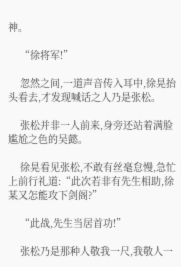神。

    “徐将军!”

    忽然之间,一道声音传入耳中,徐晃抬头看去,才发现喊话之人乃是张松。

    张松并非一人前来,身旁还站着满脸尴尬之色的吴懿。

    徐晃看见张松,不敢有丝毫怠慢,急忙上前行礼道:“此次若非有先生相助,徐某又怎能攻下剑阁?”

    “此战,先生当居首功!”

    张松乃是那种人敬我一尺,我敬人一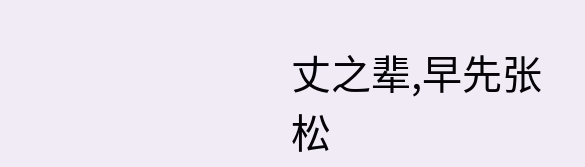丈之辈,早先张松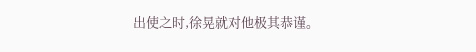出使之时,徐晃就对他极其恭谨。